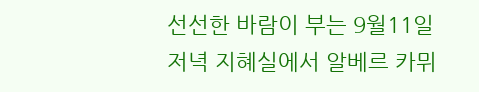선선한 바람이 부는 9월11일 저녁 지혜실에서 알베르 카뮈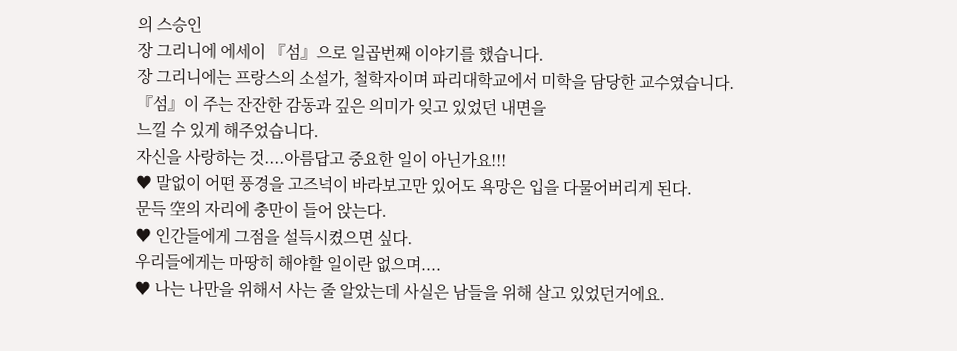의 스승인
장 그리니에 에세이 『섬』으로 일곱번째 이야기를 했습니다.
장 그리니에는 프랑스의 소설가, 철학자이며 파리대학교에서 미학을 담당한 교수였습니다.
『섬』이 주는 잔잔한 감동과 깊은 의미가 잊고 있었던 내면을
느낄 수 있게 해주었습니다.
자신을 사랑하는 것....아름답고 중요한 일이 아닌가요!!!
♥ 말없이 어떤 풍경을 고즈넉이 바라보고만 있어도 욕망은 입을 다물어버리게 된다.
문득 空의 자리에 충만이 들어 앉는다.
♥ 인간들에게 그점을 설득시켰으면 싶다.
우리들에게는 마땅히 해야할 일이란 없으며....
♥ 나는 나만을 위해서 사는 줄 알았는데 사실은 남들을 위해 살고 있었던거에요.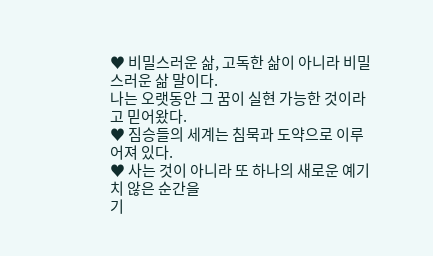♥ 비밀스러운 삶, 고독한 삶이 아니라 비밀스러운 삶 말이다.
나는 오랫동안 그 꿈이 실현 가능한 것이라고 믿어왔다.
♥ 짐승들의 세계는 침묵과 도약으로 이루어져 있다.
♥ 사는 것이 아니라 또 하나의 새로운 예기치 않은 순간을
기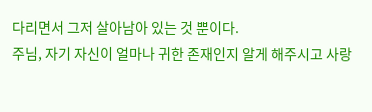다리면서 그저 살아남아 있는 것 뿐이다.
주님, 자기 자신이 얼마나 귀한 존재인지 알게 해주시고 사랑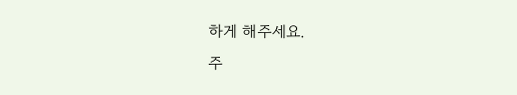하게 해주세요.
주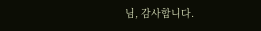님, 감사합니다.